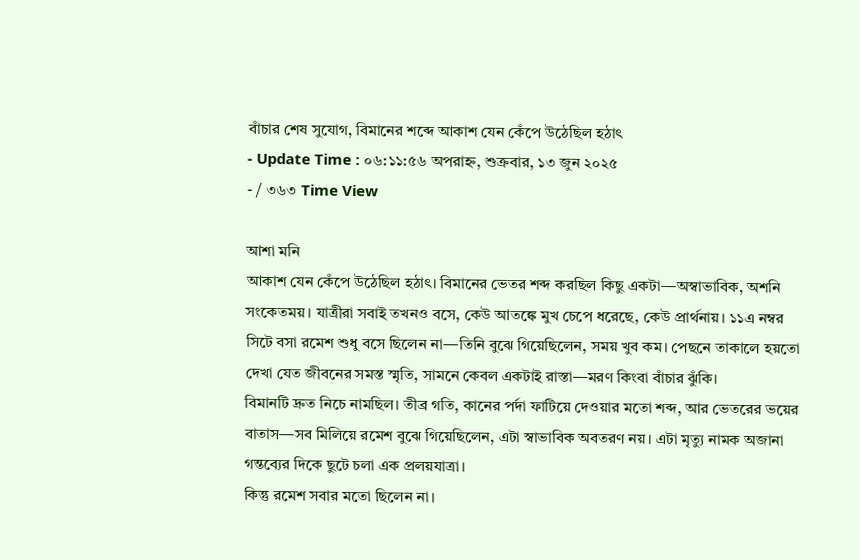বাঁচার শেষ সুযোগ, বিমানের শব্দে আকাশ যেন কেঁপে উঠেছিল হঠাৎ
- Update Time : ০৬:১১:৫৬ অপরাহ্ন, শুক্রবার, ১৩ জুন ২০২৫
- / ৩৬৩ Time View

আশা মনি
আকাশ যেন কেঁপে উঠেছিল হঠাৎ। বিমানের ভেতর শব্দ করছিল কিছু একটা—অস্বাভাবিক, অশনি সংকেতময়। যাত্রীরা সবাই তখনও বসে, কেউ আতঙ্কে মুখ চেপে ধরেছে, কেউ প্রার্থনায়। ১১এ নম্বর সিটে বসা রমেশ শুধু বসে ছিলেন না—তিনি বুঝে গিয়েছিলেন, সময় খুব কম। পেছনে তাকালে হয়তো দেখা যেত জীবনের সমস্ত স্মৃতি, সামনে কেবল একটাই রাস্তা—মরণ কিংবা বাঁচার ঝুঁকি।
বিমানটি দ্রুত নিচে নামছিল। তীব্র গতি, কানের পর্দা ফাটিয়ে দেওয়ার মতো শব্দ, আর ভেতরের ভয়ের বাতাস—সব মিলিয়ে রমেশ বুঝে গিয়েছিলেন, এটা স্বাভাবিক অবতরণ নয়। এটা মৃত্যু নামক অজানা গন্তব্যের দিকে ছুটে চলা এক প্রলয়যাত্রা।
কিন্তু রমেশ সবার মতো ছিলেন না।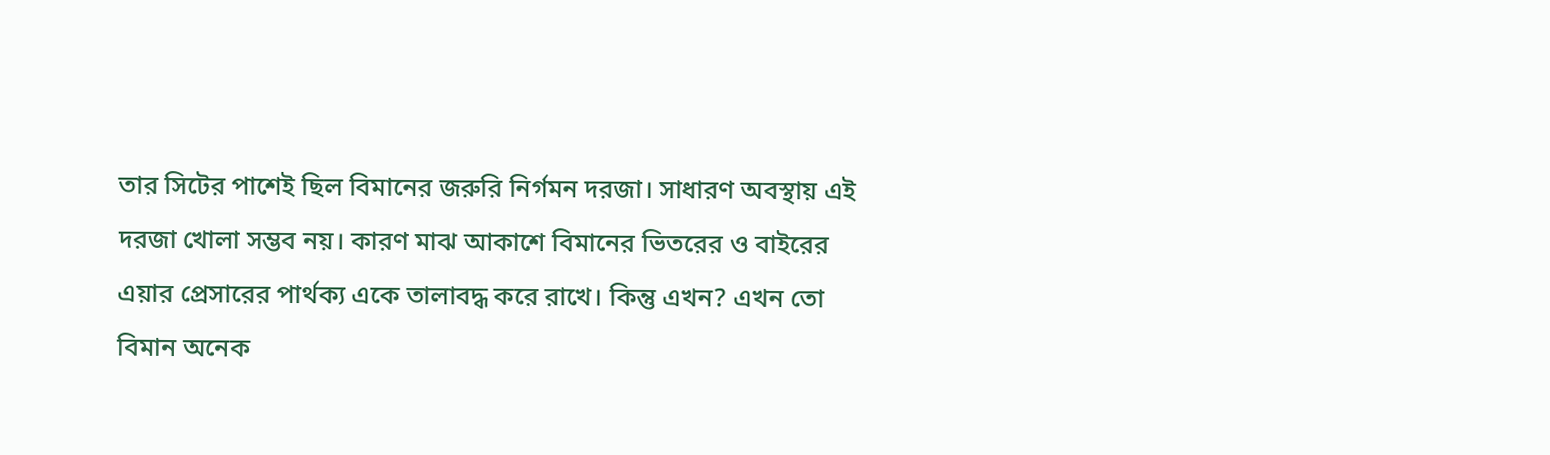তার সিটের পাশেই ছিল বিমানের জরুরি নির্গমন দরজা। সাধারণ অবস্থায় এই দরজা খোলা সম্ভব নয়। কারণ মাঝ আকাশে বিমানের ভিতরের ও বাইরের এয়ার প্রেসারের পার্থক্য একে তালাবদ্ধ করে রাখে। কিন্তু এখন? এখন তো বিমান অনেক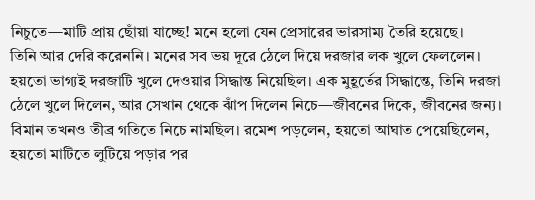নিচুতে—মাটি প্রায় ছোঁয়া যাচ্ছে! মনে হলো যেন প্রেসারের ভারসাম্য তৈরি হয়েছে।
তিনি আর দেরি করেননি। মনের সব ভয় দূরে ঠেলে দিয়ে দরজার লক খুলে ফেললেন। হয়তো ভাগ্যই দরজাটি খুলে দেওয়ার সিদ্ধান্ত নিয়েছিল। এক মুহূর্তের সিদ্ধান্তে, তিনি দরজা ঠেলে খুলে দিলেন, আর সেখান থেকে ঝাঁপ দিলেন নিচে—জীবনের দিকে, জীবনের জন্য।
বিমান তখনও তীব্র গতিতে নিচে নামছিল। রমেশ পড়লেন, হয়তো আঘাত পেয়েছিলেন, হয়তো মাটিতে লুটিয়ে পড়ার পর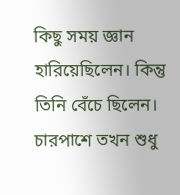কিছু সময় জ্ঞান হারিয়েছিলেন। কিন্তু তিনি বেঁচে ছিলেন। চারপাশে তখন শুধু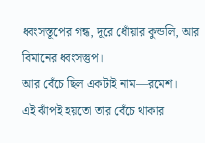ধ্বংসস্তূপের গন্ধ, দূরে ধোঁয়ার কুন্ডলি, আর বিমানের ধ্বংসস্তুপ।
আর বেঁচে ছিল একটাই নাম—রমেশ।
এই ঝাঁপই হয়তো তার বেঁচে থাকার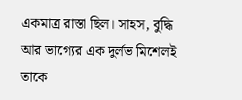একমাত্র রাস্তা ছিল। সাহস, বুদ্ধি আর ভাগ্যের এক দুর্লভ মিশেলই তাকে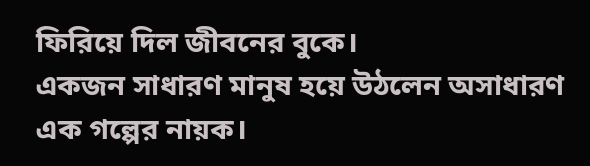ফিরিয়ে দিল জীবনের বুকে।
একজন সাধারণ মানুষ হয়ে উঠলেন অসাধারণ এক গল্পের নায়ক।